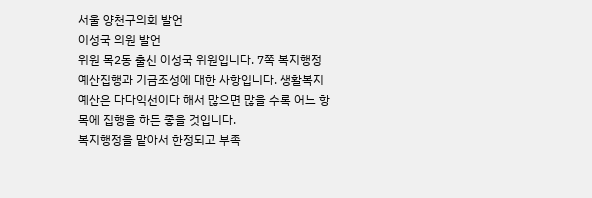서울 양천구의회 발언
이성국 의원 발언
위원 목2동 출신 이성국 위원입니다. 7쪽 복지행정 예산집행과 기금조성에 대한 사항입니다. 생활복지예산은 다다익선이다 해서 많으면 많을 수록 어느 항목에 집행을 하든 좋을 것입니다.
복지행정을 맡아서 한정되고 부족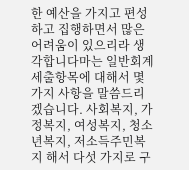한 예산을 가지고 편성하고 집행하면서 많은 어려움이 있으리라 생각합니다마는 일반회계 세출항목에 대해서 몇 가지 사항을 말씀드리겠습니다. 사회복지, 가정복지, 여성복지, 청소년복지, 저소득주민복지 해서 다섯 가지로 구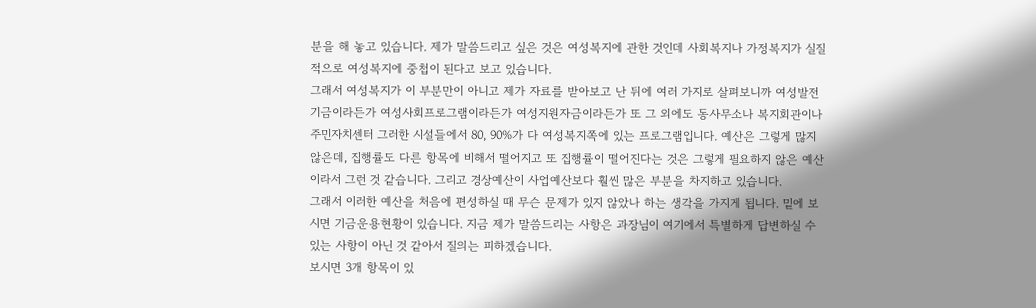분을 해 놓고 있습니다. 제가 말씀드리고 싶은 것은 여성복지에 관한 것인데 사회복지나 가정복지가 실질적으로 여성복지에 중첩이 된다고 보고 있습니다.
그래서 여성복지가 이 부분만이 아니고 제가 자료를 받아보고 난 뒤에 여러 가지로 살펴보니까 여성발전기금이라든가 여성사회프로그램이라든가 여성지원자금이라든가 또 그 외에도 동사무소나 복지회관이나 주민자치센터 그러한 시설들에서 80, 90%가 다 여성복지쪽에 있는 프로그램입니다. 예산은 그렇게 많지 않은데, 집행률도 다른 항목에 비해서 떨어지고 또 집행률이 떨어진다는 것은 그렇게 필요하지 않은 예산이라서 그런 것 같습니다. 그리고 경상예산이 사업예산보다 훨씬 많은 부분을 차지하고 있습니다.
그래서 이러한 예산을 처음에 편성하실 때 무슨 문제가 있지 않았나 하는 생각을 가지게 됩니다. 밑에 보시면 기금운용현황이 있습니다. 지금 제가 말씀드리는 사항은 과장님이 여기에서 특별하게 답변하실 수 있는 사항이 아닌 것 같아서 질의는 피하겠습니다.
보시면 3개 항목이 있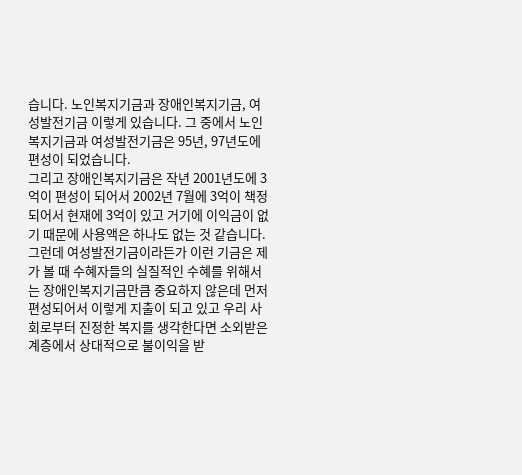습니다. 노인복지기금과 장애인복지기금, 여성발전기금 이렇게 있습니다. 그 중에서 노인복지기금과 여성발전기금은 95년, 97년도에 편성이 되었습니다.
그리고 장애인복지기금은 작년 2001년도에 3억이 편성이 되어서 2002년 7월에 3억이 책정되어서 현재에 3억이 있고 거기에 이익금이 없기 때문에 사용액은 하나도 없는 것 같습니다. 그런데 여성발전기금이라든가 이런 기금은 제가 볼 때 수혜자들의 실질적인 수혜를 위해서는 장애인복지기금만큼 중요하지 않은데 먼저 편성되어서 이렇게 지출이 되고 있고 우리 사회로부터 진정한 복지를 생각한다면 소외받은 계층에서 상대적으로 불이익을 받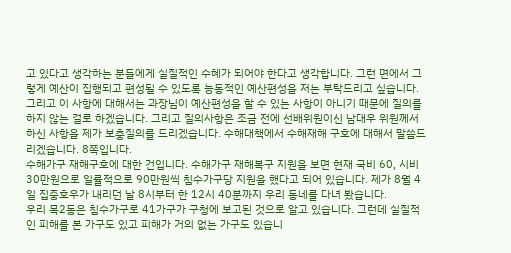고 있다고 생각하는 분들에게 실질적인 수혜가 되어야 한다고 생각합니다. 그런 면에서 그렇게 예산이 집행되고 편성될 수 있도록 능동적인 예산편성을 저는 부탁드리고 싶습니다.
그리고 이 사항에 대해서는 과장님이 예산편성을 할 수 있는 사항이 아니기 때문에 질의를 하지 않는 걸로 하겠습니다. 그리고 질의사항은 조금 전에 선배위원이신 남대우 위원께서 하신 사항을 제가 보충질의를 드리겠습니다. 수해대책에서 수해재해 구호에 대해서 말씀드리겠습니다. 8쪽입니다.
수해가구 재해구호에 대한 건입니다. 수해가구 재해복구 지원을 보면 현재 국비 60, 시비 30만원으로 일률적으로 90만원씩 침수가구당 지원을 했다고 되어 있습니다. 제가 8월 4일 집중호우가 내리던 날 8시부터 한 12시 40분까지 우리 동네를 다녀 봤습니다.
우리 목2동은 침수가구로 41가구가 구청에 보고된 것으로 알고 있습니다. 그런데 실질적인 피해를 본 가구도 있고 피해가 거의 없는 가구도 있습니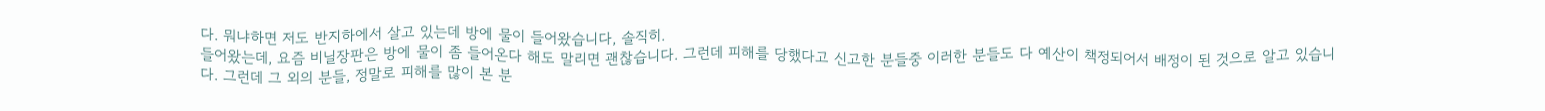다. 뭐냐하면 저도 반지하에서 살고 있는데 방에 물이 들어왔습니다, 솔직히.
들어왔는데, 요즘 비닐장판은 방에 물이 좀 들어온다 해도 말리면 괜찮습니다. 그런데 피해를 당했다고 신고한 분들중 이러한 분들도 다 예산이 책정되어서 배정이 된 것으로 알고 있습니다. 그런데 그 외의 분들, 정말로 피해를 많이 본 분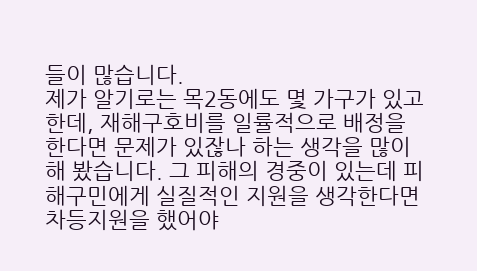들이 많습니다.
제가 알기로는 목2동에도 몇 가구가 있고 한데, 재해구호비를 일률적으로 배정을 한다면 문제가 있잖나 하는 생각을 많이 해 봤습니다. 그 피해의 경중이 있는데 피해구민에게 실질적인 지원을 생각한다면 차등지원을 했어야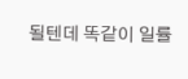될텐데 똑같이 일률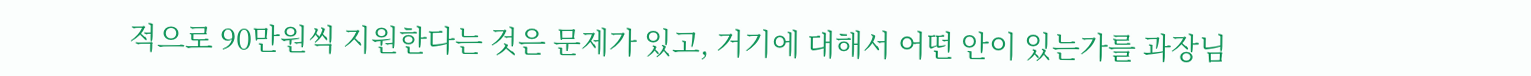적으로 90만원씩 지원한다는 것은 문제가 있고, 거기에 대해서 어떤 안이 있는가를 과장님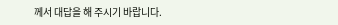께서 대답을 해 주시기 바랍니다.